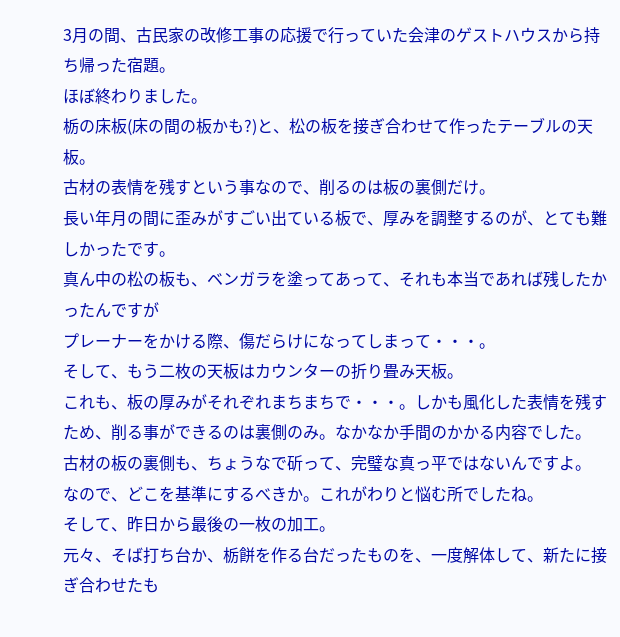3月の間、古民家の改修工事の応援で行っていた会津のゲストハウスから持ち帰った宿題。
ほぼ終わりました。
栃の床板(床の間の板かも?)と、松の板を接ぎ合わせて作ったテーブルの天板。
古材の表情を残すという事なので、削るのは板の裏側だけ。
長い年月の間に歪みがすごい出ている板で、厚みを調整するのが、とても難しかったです。
真ん中の松の板も、ベンガラを塗ってあって、それも本当であれば残したかったんですが
プレーナーをかける際、傷だらけになってしまって・・・。
そして、もう二枚の天板はカウンターの折り畳み天板。
これも、板の厚みがそれぞれまちまちで・・・。しかも風化した表情を残すため、削る事ができるのは裏側のみ。なかなか手間のかかる内容でした。
古材の板の裏側も、ちょうなで斫って、完璧な真っ平ではないんですよ。
なので、どこを基準にするべきか。これがわりと悩む所でしたね。
そして、昨日から最後の一枚の加工。
元々、そば打ち台か、栃餅を作る台だったものを、一度解体して、新たに接ぎ合わせたも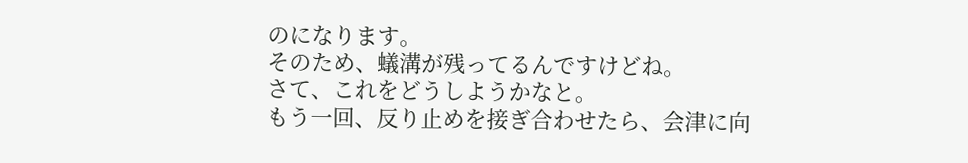のになります。
そのため、蟻溝が残ってるんですけどね。
さて、これをどうしようかなと。
もう一回、反り止めを接ぎ合わせたら、会津に向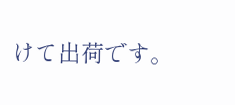けて出荷です。